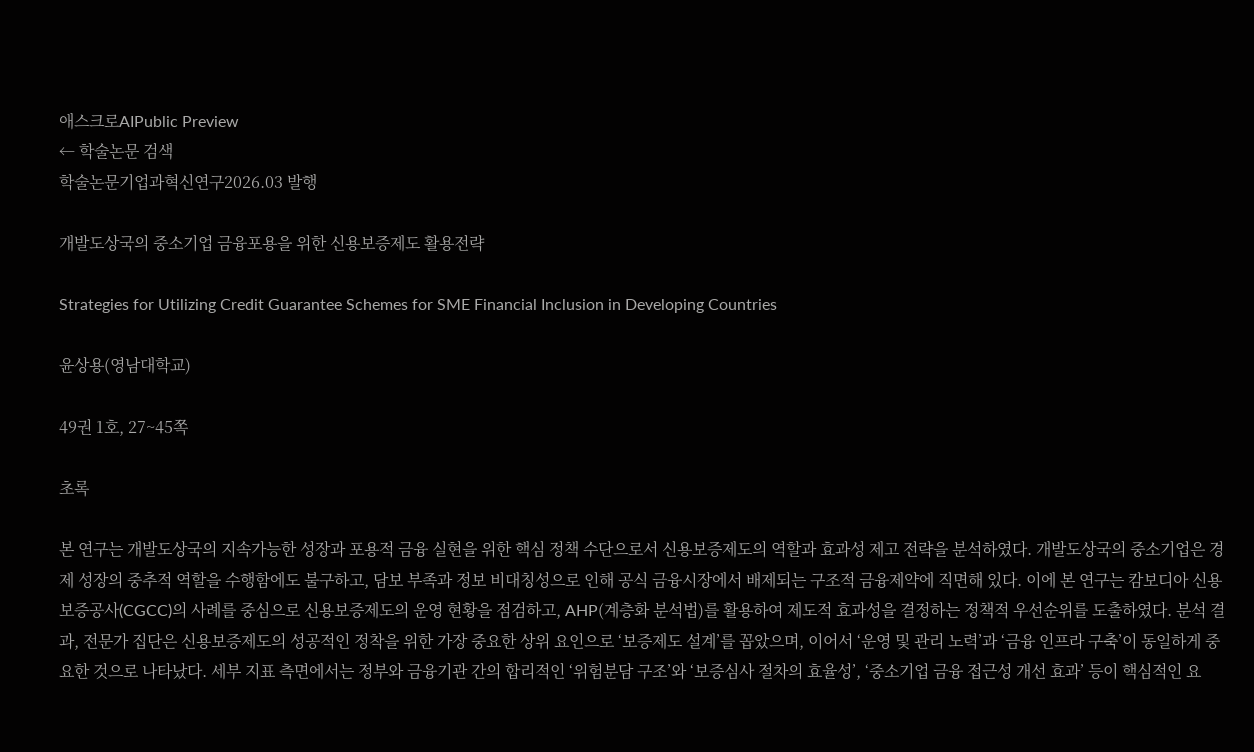애스크로AIPublic Preview
← 학술논문 검색
학술논문기업과혁신연구2026.03 발행

개발도상국의 중소기업 금융포용을 위한 신용보증제도 활용전략

Strategies for Utilizing Credit Guarantee Schemes for SME Financial Inclusion in Developing Countries

윤상용(영남대학교)

49권 1호, 27~45쪽

초록

본 연구는 개발도상국의 지속가능한 성장과 포용적 금융 실현을 위한 핵심 정책 수단으로서 신용보증제도의 역할과 효과성 제고 전략을 분석하였다. 개발도상국의 중소기업은 경제 성장의 중추적 역할을 수행함에도 불구하고, 담보 부족과 정보 비대칭성으로 인해 공식 금융시장에서 배제되는 구조적 금융제약에 직면해 있다. 이에 본 연구는 캄보디아 신용보증공사(CGCC)의 사례를 중심으로 신용보증제도의 운영 현황을 점검하고, AHP(계층화 분석법)를 활용하여 제도적 효과성을 결정하는 정책적 우선순위를 도출하였다. 분석 결과, 전문가 집단은 신용보증제도의 성공적인 정착을 위한 가장 중요한 상위 요인으로 ‘보증제도 설계’를 꼽았으며, 이어서 ‘운영 및 관리 노력’과 ‘금융 인프라 구축’이 동일하게 중요한 것으로 나타났다. 세부 지표 측면에서는 정부와 금융기관 간의 합리적인 ‘위험분담 구조’와 ‘보증심사 절차의 효율성’, ‘중소기업 금융 접근성 개선 효과’ 등이 핵심적인 요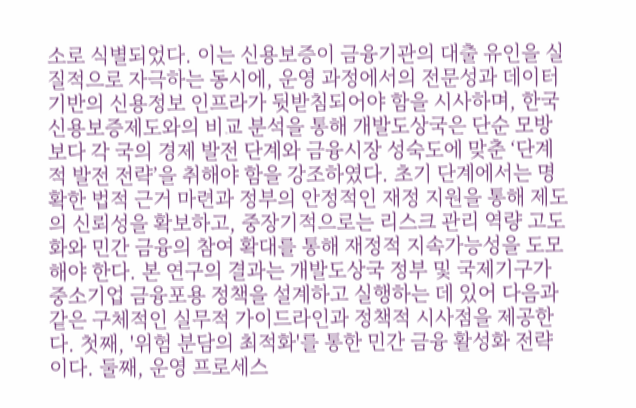소로 식별되었다. 이는 신용보증이 금융기관의 대출 유인을 실질적으로 자극하는 동시에, 운영 과정에서의 전문성과 데이터 기반의 신용정보 인프라가 뒷받침되어야 함을 시사하며, 한국 신용보증제도와의 비교 분석을 통해 개발도상국은 단순 모방보다 각 국의 경제 발전 단계와 금융시장 성숙도에 맞춘 ‘단계적 발전 전략’을 취해야 함을 강조하였다. 초기 단계에서는 명확한 법적 근거 마련과 정부의 안정적인 재정 지원을 통해 제도의 신뢰성을 확보하고, 중장기적으로는 리스크 관리 역량 고도화와 민간 금융의 참여 확대를 통해 재정적 지속가능성을 도모해야 한다. 본 연구의 결과는 개발도상국 정부 및 국제기구가 중소기업 금융포용 정책을 설계하고 실행하는 데 있어 다음과 같은 구체적인 실무적 가이드라인과 정책적 시사점을 제공한다. 첫째, '위험 분담의 최적화'를 통한 민간 금융 활성화 전략이다. 둘째, 운영 프로세스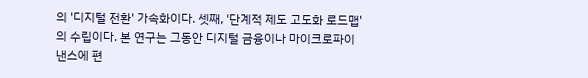의 '디지털 전환' 가속화이다. 셋째, '단계적 제도 고도화 로드맵'의 수립이다. 본 연구는 그동안 디지털 금융이나 마이크로파이낸스에 편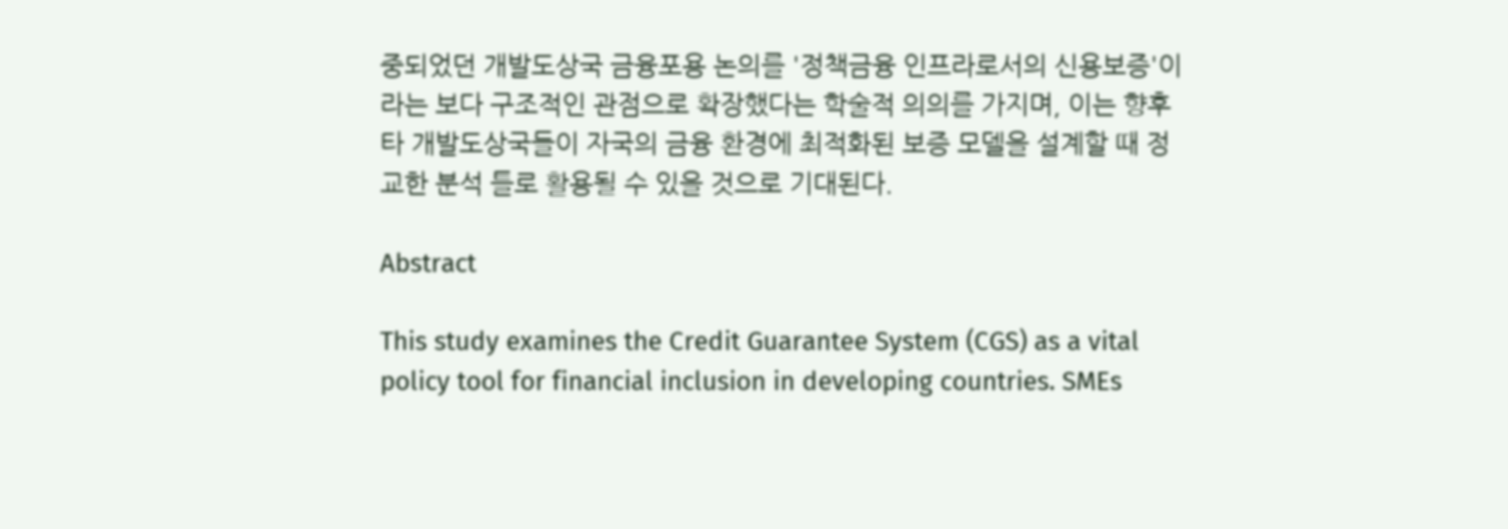중되었던 개발도상국 금융포용 논의를 '정책금융 인프라로서의 신용보증'이라는 보다 구조적인 관점으로 확장했다는 학술적 의의를 가지며, 이는 향후 타 개발도상국들이 자국의 금융 환경에 최적화된 보증 모델을 설계할 때 정교한 분석 틀로 활용될 수 있을 것으로 기대된다.

Abstract

This study examines the Credit Guarantee System (CGS) as a vital policy tool for financial inclusion in developing countries. SMEs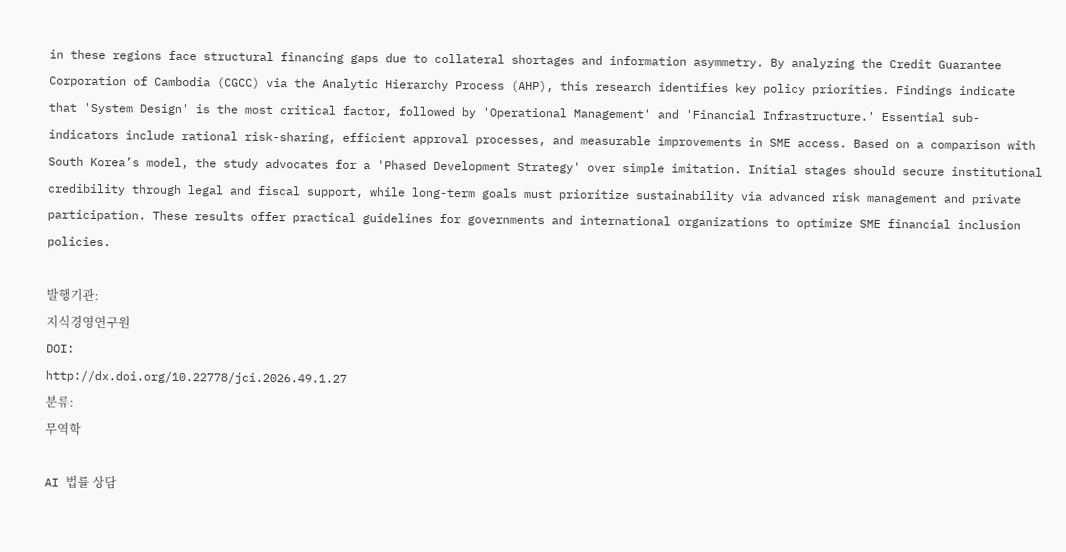in these regions face structural financing gaps due to collateral shortages and information asymmetry. By analyzing the Credit Guarantee Corporation of Cambodia (CGCC) via the Analytic Hierarchy Process (AHP), this research identifies key policy priorities. Findings indicate that 'System Design' is the most critical factor, followed by 'Operational Management' and 'Financial Infrastructure.' Essential sub-indicators include rational risk-sharing, efficient approval processes, and measurable improvements in SME access. Based on a comparison with South Korea’s model, the study advocates for a 'Phased Development Strategy' over simple imitation. Initial stages should secure institutional credibility through legal and fiscal support, while long-term goals must prioritize sustainability via advanced risk management and private participation. These results offer practical guidelines for governments and international organizations to optimize SME financial inclusion policies.

발행기관:
지식경영연구원
DOI:
http://dx.doi.org/10.22778/jci.2026.49.1.27
분류:
무역학

AI 법률 상담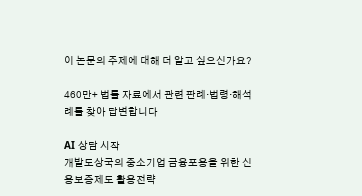이 논문의 주제에 대해 더 알고 싶으신가요?

460만+ 법률 자료에서 관련 판례·법령·해석례를 찾아 답변합니다

AI 상담 시작
개발도상국의 중소기업 금융포용을 위한 신용보증제도 활용전략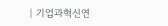| 기업과혁신연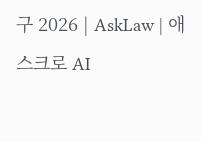구 2026 | AskLaw | 애스크로 AI